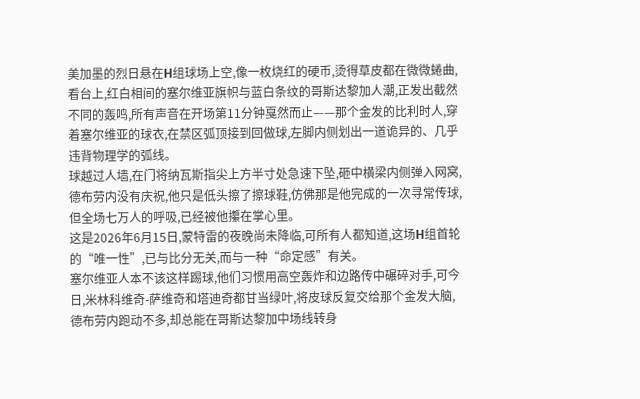美加墨的烈日悬在H组球场上空,像一枚烧红的硬币,烫得草皮都在微微蜷曲,看台上,红白相间的塞尔维亚旗帜与蓝白条纹的哥斯达黎加人潮,正发出截然不同的轰鸣,所有声音在开场第11分钟戛然而止——那个金发的比利时人,穿着塞尔维亚的球衣,在禁区弧顶接到回做球,左脚内侧划出一道诡异的、几乎违背物理学的弧线。
球越过人墙,在门将纳瓦斯指尖上方半寸处急速下坠,砸中横梁内侧弹入网窝,德布劳内没有庆祝,他只是低头擦了擦球鞋,仿佛那是他完成的一次寻常传球,但全场七万人的呼吸,已经被他攥在掌心里。
这是2026年6月15日,蒙特雷的夜晚尚未降临,可所有人都知道,这场H组首轮的“唯一性”,已与比分无关,而与一种“命定感”有关。
塞尔维亚人本不该这样踢球,他们习惯用高空轰炸和边路传中碾碎对手,可今日,米林科维奇-萨维奇和塔迪奇都甘当绿叶,将皮球反复交给那个金发大脑,德布劳内跑动不多,却总能在哥斯达黎加中场线转身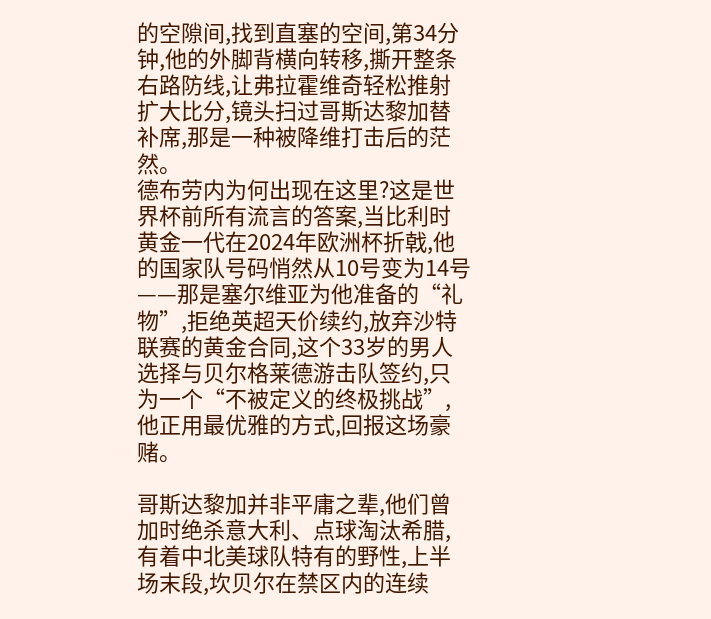的空隙间,找到直塞的空间,第34分钟,他的外脚背横向转移,撕开整条右路防线,让弗拉霍维奇轻松推射扩大比分,镜头扫过哥斯达黎加替补席,那是一种被降维打击后的茫然。
德布劳内为何出现在这里?这是世界杯前所有流言的答案,当比利时黄金一代在2024年欧洲杯折戟,他的国家队号码悄然从10号变为14号——那是塞尔维亚为他准备的“礼物”,拒绝英超天价续约,放弃沙特联赛的黄金合同,这个33岁的男人选择与贝尔格莱德游击队签约,只为一个“不被定义的终极挑战”,他正用最优雅的方式,回报这场豪赌。

哥斯达黎加并非平庸之辈,他们曾加时绝杀意大利、点球淘汰希腊,有着中北美球队特有的野性,上半场末段,坎贝尔在禁区内的连续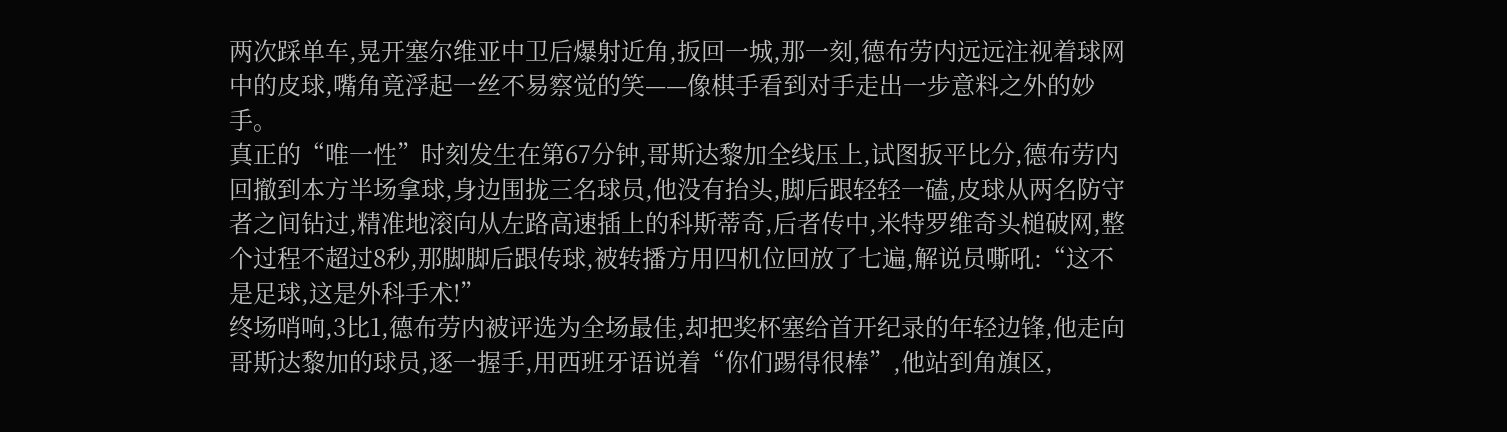两次踩单车,晃开塞尔维亚中卫后爆射近角,扳回一城,那一刻,德布劳内远远注视着球网中的皮球,嘴角竟浮起一丝不易察觉的笑——像棋手看到对手走出一步意料之外的妙手。
真正的“唯一性”时刻发生在第67分钟,哥斯达黎加全线压上,试图扳平比分,德布劳内回撤到本方半场拿球,身边围拢三名球员,他没有抬头,脚后跟轻轻一磕,皮球从两名防守者之间钻过,精准地滚向从左路高速插上的科斯蒂奇,后者传中,米特罗维奇头槌破网,整个过程不超过8秒,那脚脚后跟传球,被转播方用四机位回放了七遍,解说员嘶吼:“这不是足球,这是外科手术!”
终场哨响,3比1,德布劳内被评选为全场最佳,却把奖杯塞给首开纪录的年轻边锋,他走向哥斯达黎加的球员,逐一握手,用西班牙语说着“你们踢得很棒”,他站到角旗区,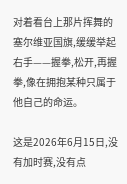对着看台上那片挥舞的塞尔维亚国旗,缓缓举起右手——握拳,松开,再握拳,像在拥抱某种只属于他自己的命运。

这是2026年6月15日,没有加时赛,没有点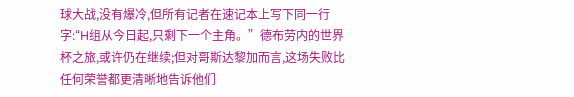球大战,没有爆冷,但所有记者在速记本上写下同一行字:“H组从今日起,只剩下一个主角。”德布劳内的世界杯之旅,或许仍在继续;但对哥斯达黎加而言,这场失败比任何荣誉都更清晰地告诉他们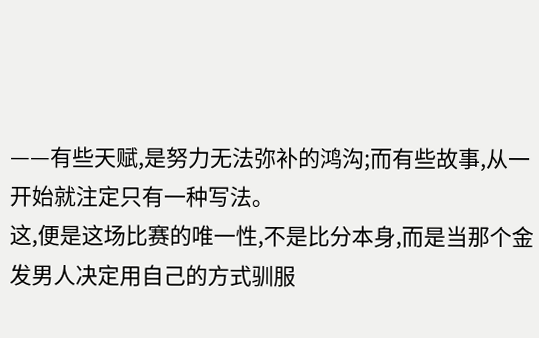——有些天赋,是努力无法弥补的鸿沟;而有些故事,从一开始就注定只有一种写法。
这,便是这场比赛的唯一性,不是比分本身,而是当那个金发男人决定用自己的方式驯服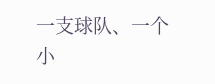一支球队、一个小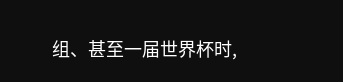组、甚至一届世界杯时,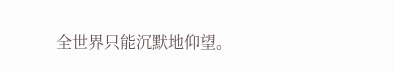全世界只能沉默地仰望。